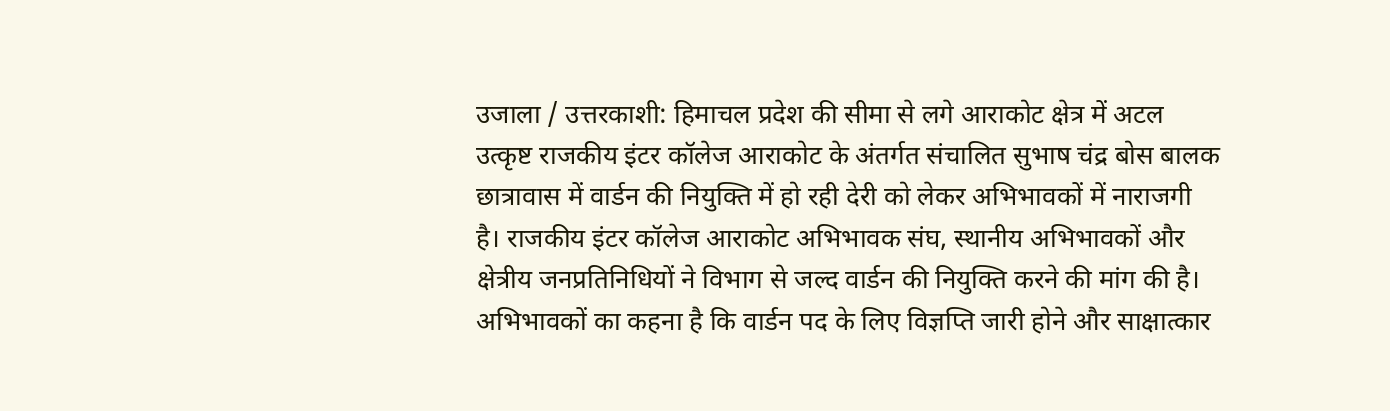उजाला / उत्तरकाशी: हिमाचल प्रदेश की सीमा से लगे आराकोट क्षेत्र में अटल उत्कृष्ट राजकीय इंटर कॉलेज आराकोट के अंतर्गत संचालित सुभाष चंद्र बोस बालक छात्रावास में वार्डन की नियुक्ति में हो रही देरी को लेकर अभिभावकों में नाराजगी है। राजकीय इंटर कॉलेज आराकोट अभिभावक संघ, स्थानीय अभिभावकों और क्षेत्रीय जनप्रतिनिधियों ने विभाग से जल्द वार्डन की नियुक्ति करने की मांग की है।
अभिभावकों का कहना है कि वार्डन पद के लिए विज्ञप्ति जारी होने और साक्षात्कार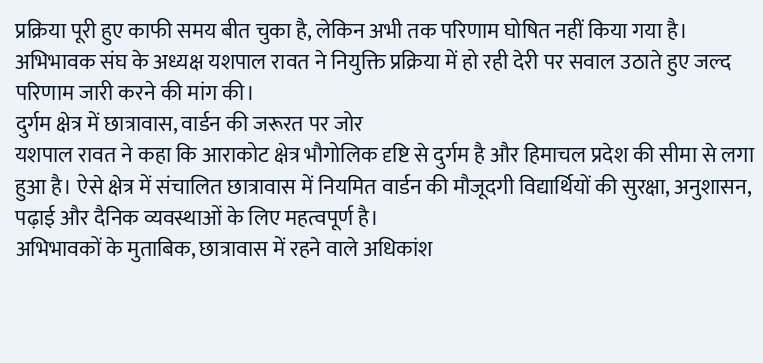प्रक्रिया पूरी हुए काफी समय बीत चुका है, लेकिन अभी तक परिणाम घोषित नहीं किया गया है। अभिभावक संघ के अध्यक्ष यशपाल रावत ने नियुक्ति प्रक्रिया में हो रही देरी पर सवाल उठाते हुए जल्द परिणाम जारी करने की मांग की।
दुर्गम क्षेत्र में छात्रावास, वार्डन की जरूरत पर जोर
यशपाल रावत ने कहा कि आराकोट क्षेत्र भौगोलिक दृष्टि से दुर्गम है और हिमाचल प्रदेश की सीमा से लगा हुआ है। ऐसे क्षेत्र में संचालित छात्रावास में नियमित वार्डन की मौजूदगी विद्यार्थियों की सुरक्षा, अनुशासन, पढ़ाई और दैनिक व्यवस्थाओं के लिए महत्वपूर्ण है।
अभिभावकों के मुताबिक, छात्रावास में रहने वाले अधिकांश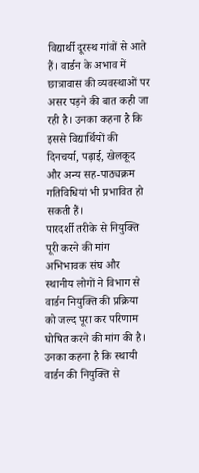विद्यार्थी दूरस्थ गांवों से आते हैं। वार्डन के अभाव में छात्रावास की व्यवस्थाओं पर असर पड़ने की बात कही जा रही है। उनका कहना है कि इससे विद्यार्थियों की दिनचर्या, पढ़ाई, खेलकूद और अन्य सह-पाठ्यक्रम गतिविधियां भी प्रभावित हो सकती हैं।
पारदर्शी तरीके से नियुक्ति पूरी करने की मांग
अभिभावक संघ और स्थानीय लोगों ने विभाग से वार्डन नियुक्ति की प्रक्रिया को जल्द पूरा कर परिणाम घोषित करने की मांग की है। उनका कहना है कि स्थायी वार्डन की नियुक्ति से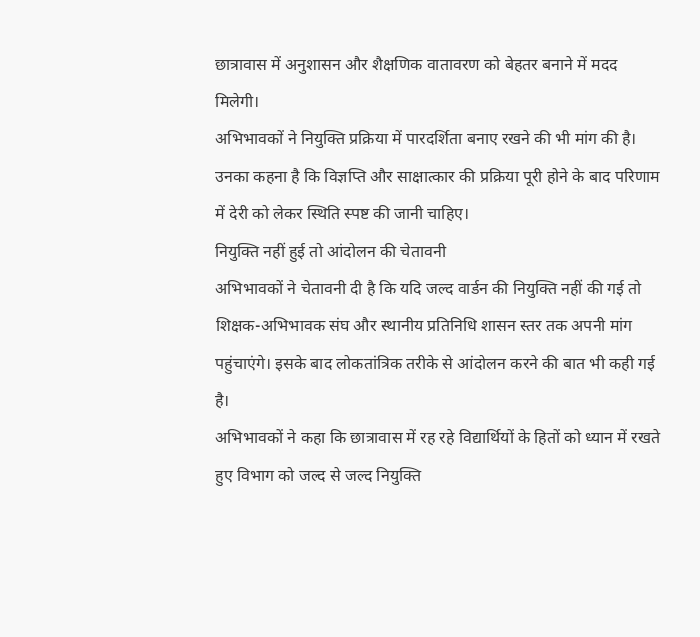छात्रावास में अनुशासन और शैक्षणिक वातावरण को बेहतर बनाने में मदद मिलेगी।
अभिभावकों ने नियुक्ति प्रक्रिया में पारदर्शिता बनाए रखने की भी मांग की है। उनका कहना है कि विज्ञप्ति और साक्षात्कार की प्रक्रिया पूरी होने के बाद परिणाम में देरी को लेकर स्थिति स्पष्ट की जानी चाहिए।
नियुक्ति नहीं हुई तो आंदोलन की चेतावनी
अभिभावकों ने चेतावनी दी है कि यदि जल्द वार्डन की नियुक्ति नहीं की गई तो शिक्षक-अभिभावक संघ और स्थानीय प्रतिनिधि शासन स्तर तक अपनी मांग पहुंचाएंगे। इसके बाद लोकतांत्रिक तरीके से आंदोलन करने की बात भी कही गई है।
अभिभावकों ने कहा कि छात्रावास में रह रहे विद्यार्थियों के हितों को ध्यान में रखते हुए विभाग को जल्द से जल्द नियुक्ति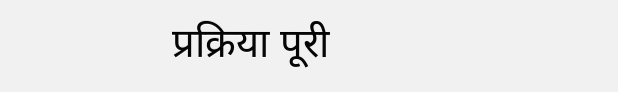प्रक्रिया पूरी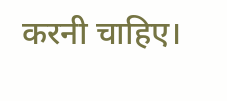करनी चाहिए।